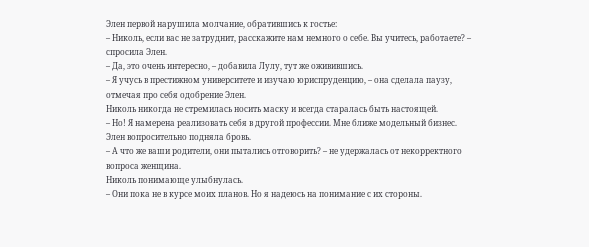Элен первой нарушила молчание, обратившись к гостье:
– Николь, если вас не затруднит, расскажите нам немного о себе. Вы учитесь, работаете? – спросила Элен.
– Да, это очень интересно, – добавила Лулу, тут же оживившись.
– Я учусь в престижном университете и изучаю юриспруденцию, – она сделала паузу, отмечая про себя одобрение Элен.
Николь никогда не стремилась носить маску и всегда старалась быть настоящей.
– Но! Я намерена реализовать себя в другой профессии. Мне ближе модельный бизнес.
Элен вопросительно подняла бровь.
– А что же ваши родители, они пытались отговорить? – не удержалась от некорректного вопроса женщина.
Николь понимающе улыбнулась.
– Они пока не в курсе моих планов. Но я надеюсь на понимание с их стороны.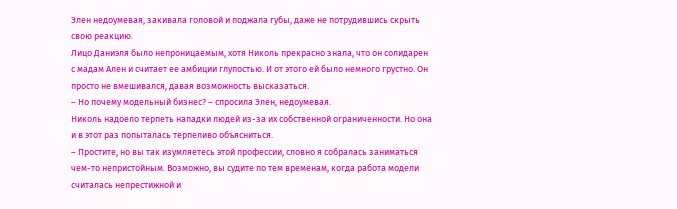Элен недоумевая, закивала головой и поджала губы, даже не потрудившись скрыть свою реакцию.
Лицо Даниэля было непроницаемым, хотя Николь прекрасно знала, что он солидарен с мадам Ален и считает ее амбиции глупостью. И от этого ей было немного грустно. Он просто не вмешивался, давая возможность высказаться.
– Но почему модельный бизнес? – спросила Элен, недоумевая.
Николь надоело терпеть нападки людей из-за их собственной ограниченности. Но она и в этот раз попыталась терпеливо объясниться.
– Простите, но вы так изумляетесь этой профессии, словно я собралась заниматься чем-то непристойным. Возможно, вы судите по тем временам, когда работа модели считалась непрестижной и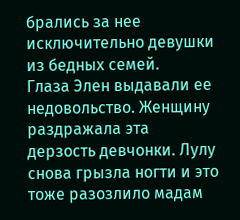брались за нее исключительно девушки из бедных семей.
Глаза Элен выдавали ее недовольство. Женщину раздражала эта дерзость девчонки. Лулу снова грызла ногти и это тоже разозлило мадам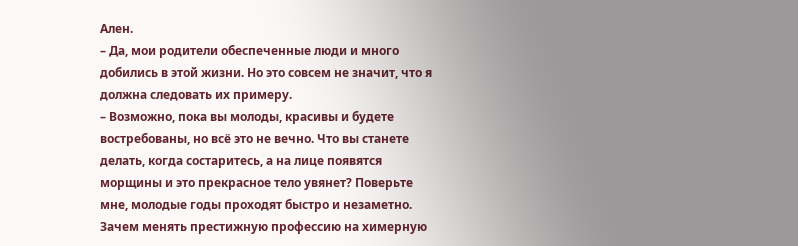Ален.
– Да, мои родители обеспеченные люди и много добились в этой жизни. Но это совсем не значит, что я должна следовать их примеру.
– Возможно, пока вы молоды, красивы и будете востребованы, но всё это не вечно. Что вы станете делать, когда состаритесь, а на лице появятся морщины и это прекрасное тело увянет? Поверьте мне, молодые годы проходят быстро и незаметно. Зачем менять престижную профессию на химерную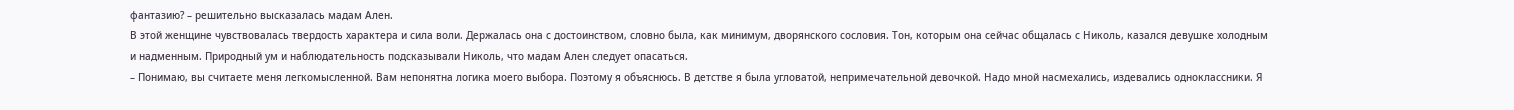фантазию? – решительно высказалась мадам Ален.
В этой женщине чувствовалась твердость характера и сила воли. Держалась она с достоинством, словно была, как минимум, дворянского сословия. Тон, которым она сейчас общалась с Николь, казался девушке холодным и надменным. Природный ум и наблюдательность подсказывали Николь, что мадам Ален следует опасаться.
– Понимаю, вы считаете меня легкомысленной. Вам непонятна логика моего выбора. Поэтому я объяснюсь. В детстве я была угловатой, непримечательной девочкой. Надо мной насмехались, издевались одноклассники. Я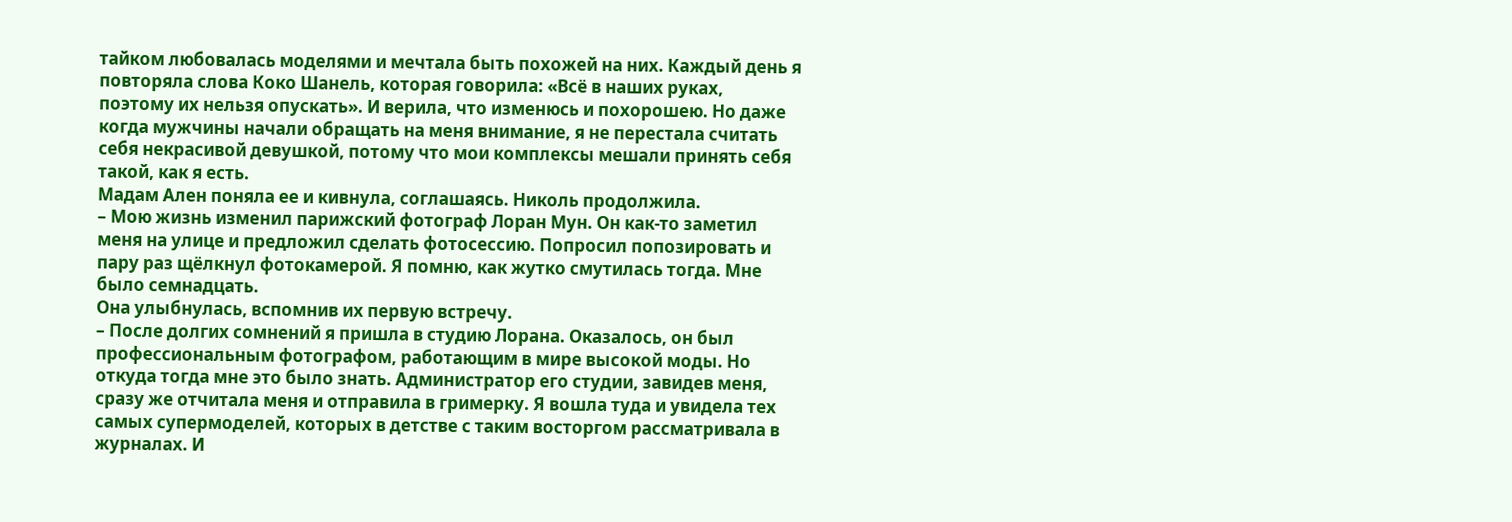тайком любовалась моделями и мечтала быть похожей на них. Каждый день я повторяла слова Коко Шанель, которая говорила: «Всё в наших руках, поэтому их нельзя опускать». И верила, что изменюсь и похорошею. Но даже когда мужчины начали обращать на меня внимание, я не перестала считать себя некрасивой девушкой, потому что мои комплексы мешали принять себя такой, как я есть.
Мадам Ален поняла ее и кивнула, соглашаясь. Николь продолжила.
– Мою жизнь изменил парижский фотограф Лоран Мун. Он как-то заметил меня на улице и предложил сделать фотосессию. Попросил попозировать и пару раз щёлкнул фотокамерой. Я помню, как жутко смутилась тогда. Мне было семнадцать.
Она улыбнулась, вспомнив их первую встречу.
– После долгих сомнений я пришла в студию Лорана. Оказалось, он был профессиональным фотографом, работающим в мире высокой моды. Но откуда тогда мне это было знать. Администратор его студии, завидев меня, сразу же отчитала меня и отправила в гримерку. Я вошла туда и увидела тех самых супермоделей, которых в детстве с таким восторгом рассматривала в журналах. И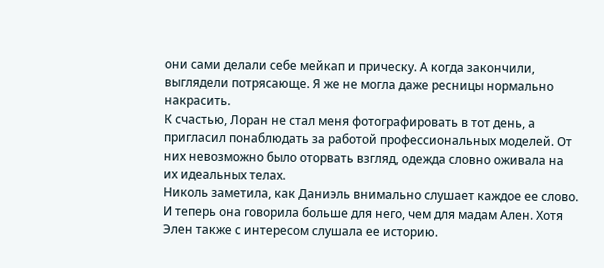они сами делали себе мейкап и прическу. А когда закончили, выглядели потрясающе. Я же не могла даже ресницы нормально накрасить.
К счастью, Лоран не стал меня фотографировать в тот день, а пригласил понаблюдать за работой профессиональных моделей. От них невозможно было оторвать взгляд, одежда словно оживала на их идеальных телах.
Николь заметила, как Даниэль внимально слушает каждое ее слово. И теперь она говорила больше для него, чем для мадам Ален. Хотя Элен также с интересом слушала ее историю.